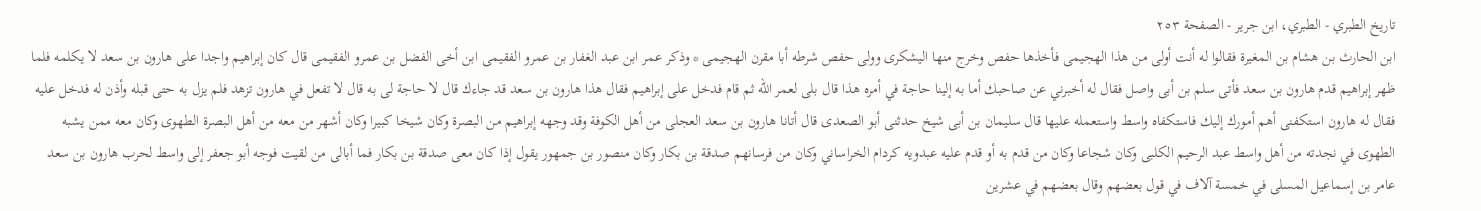تاريخ الطبري - الطبري، ابن جرير - الصفحة ٢٥٣
ابن الحارث بن هشام بن المغيرة فقالوا له أنت أولى من هذا الهجيمى فأخذها حفص وخرج منها اليشكرى وولى حفص شرطه أبا مقرن الهجيمى * وذكر عمر ابن عبد الغفار بن عمرو الفقيمى ابن أخى الفضل بن عمرو الفقيمى قال كان إبراهيم واجدا على هارون بن سعد لا يكلمه فلما ظهر إبراهيم قدم هارون بن سعد فأتى سلم بن أبى واصل فقال له أخبرني عن صاحبك أما به إلينا حاجة في أمره هذا قال بلى لعمر الله ثم قام فدخل على إبراهيم فقال هذا هارون بن سعد قد جاءك قال لا حاجة لى به قال لا تفعل في هارون تزهد فلم يزل به حتى قبله وأذن له فدخل عليه فقال له هارون استكفنى أهم أمورك إليك فاستكفاه واسط واستعمله عليها قال سليمان بن أبى شيخ حدثنى أبو الصعدى قال أتانا هارون بن سعد العجلى من أهل الكوفة وقد وجهه إبراهيم من البصرة وكان شيخا كبيرا وكان أشهر من معه من أهل البصرة الطهوى وكان معه ممن يشبه الطهوى في نجدته من أهل واسط عبد الرحيم الكلبى وكان شجاعا وكان من قدم به أو قدم عليه عبدويه كردام الخراساني وكان من فرسانهم صدقة بن بكار وكان منصور بن جمهور يقول إذا كان معى صدقة بن بكار فما أبالى من لقيت فوجه أبو جعفر إلى واسط لحرب هارون بن سعد عامر بن إسماعيل المسلى في خمسة آلاف في قول بعضهم وقال بعضهم في عشرين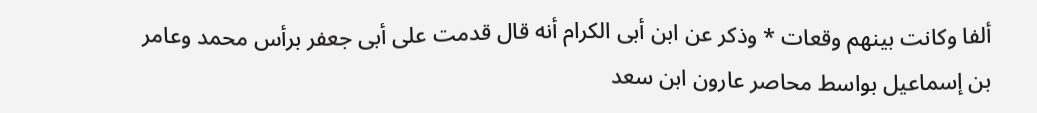ألفا وكانت بينهم وقعات * وذكر عن ابن أبى الكرام أنه قال قدمت على أبى جعفر برأس محمد وعامر بن إسماعيل بواسط محاصر عارون ابن سعد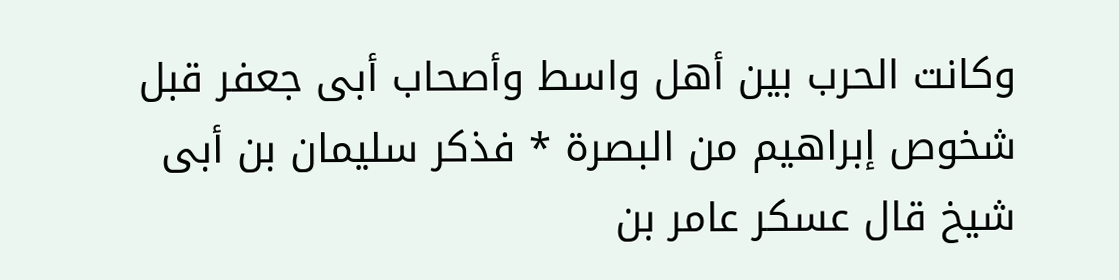وكانت الحرب بين أهل واسط وأصحاب أبى جعفر قبل شخوص إبراهيم من البصرة * فذكر سليمان بن أبى شيخ قال عسكر عامر بن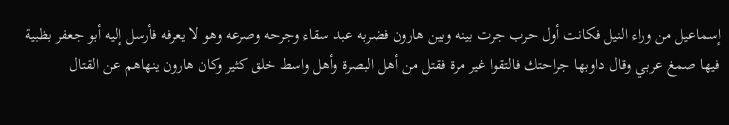إسماعيل من وراء النيل فكانت أول حرب جرت بينه وبين هارون فضربه عبد سقاء وجرحه وصرعه وهو لا يعرفه فأرسل إليه أبو جعفر بظبية فيها صمغ عربي وقال داوبها جراحتك فالتقوا غير مرة فقتل من أهل البصرة وأهل واسط خلق كثير وكان هارون ينهاهم عن القتال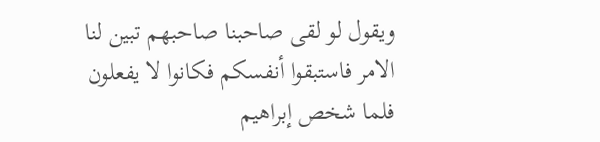ويقول لو لقى صاحبنا صاحبهم تبين لنا الامر فاستبقوا أنفسكم فكانوا لا يفعلون فلما شخص إبراهيم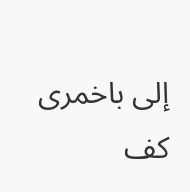إلى باخمرى كف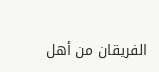الفريقان من أهل